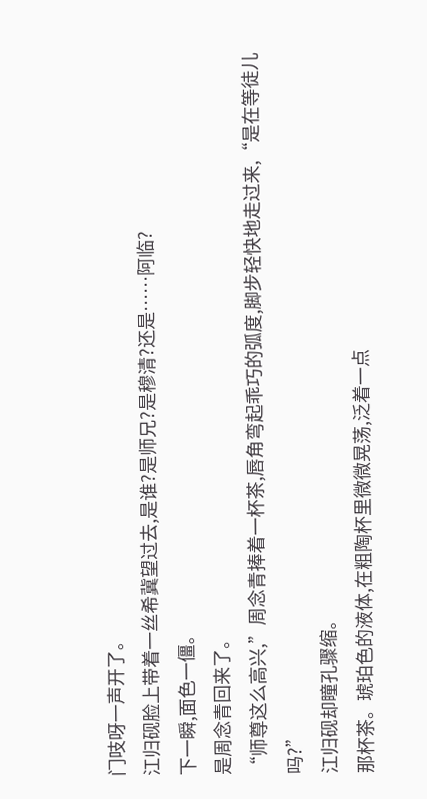门吱呀一声开了。
江归砚脸上带着一丝希冀望过去,是谁?是师兄?是穆清?还是……阿临?
下一瞬,面色一僵。
是周念青回来了。
“师尊这么高兴,”周念青捧着一杯茶,唇角弯起乖巧的弧度,脚步轻快地走过来,“是在等徒儿吗?”
江归砚却瞳孔骤缩。
那杯茶。琥珀色的液体,在粗陶杯里微微晃荡,泛着一点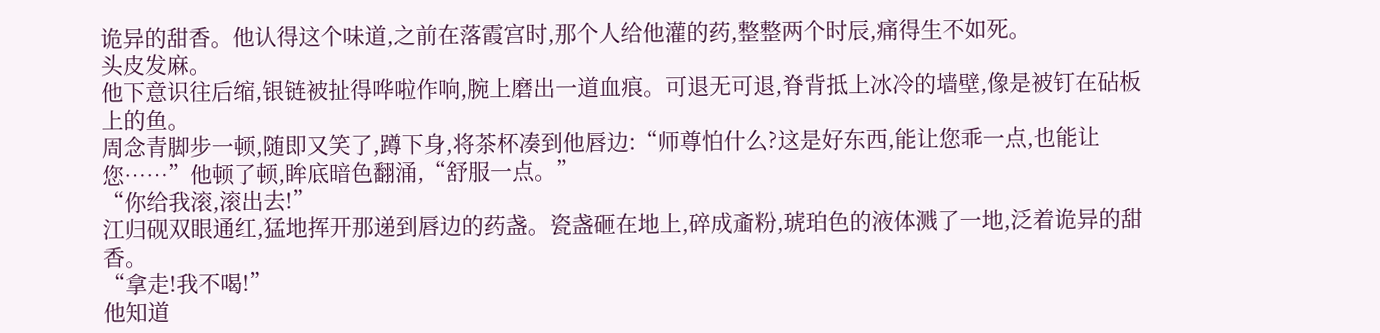诡异的甜香。他认得这个味道,之前在落霞宫时,那个人给他灌的药,整整两个时辰,痛得生不如死。
头皮发麻。
他下意识往后缩,银链被扯得哗啦作响,腕上磨出一道血痕。可退无可退,脊背抵上冰冷的墙壁,像是被钉在砧板上的鱼。
周念青脚步一顿,随即又笑了,蹲下身,将茶杯凑到他唇边:“师尊怕什么?这是好东西,能让您乖一点,也能让您……”他顿了顿,眸底暗色翻涌,“舒服一点。”
“你给我滚,滚出去!”
江归砚双眼通红,猛地挥开那递到唇边的药盏。瓷盏砸在地上,碎成齑粉,琥珀色的液体溅了一地,泛着诡异的甜香。
“拿走!我不喝!”
他知道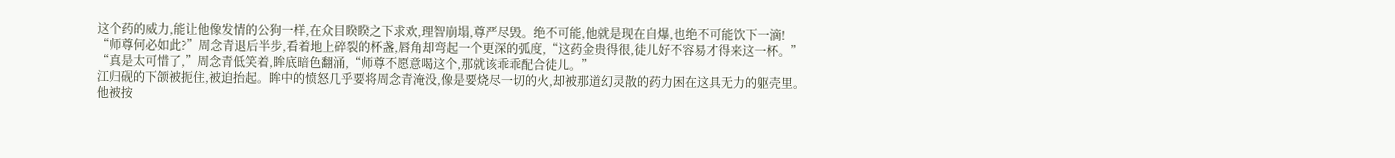这个药的威力,能让他像发情的公狗一样,在众目睽睽之下求欢,理智崩塌,尊严尽毁。绝不可能,他就是现在自爆,也绝不可能饮下一滴!
“师尊何必如此?”周念青退后半步,看着地上碎裂的杯盏,唇角却弯起一个更深的弧度,“这药金贵得很,徒儿好不容易才得来这一杯。”
“真是太可惜了,”周念青低笑着,眸底暗色翻涌,“师尊不愿意喝这个,那就该乖乖配合徒儿。”
江归砚的下颌被扼住,被迫抬起。眸中的愤怒几乎要将周念青淹没,像是要烧尽一切的火,却被那道幻灵散的药力困在这具无力的躯壳里。
他被按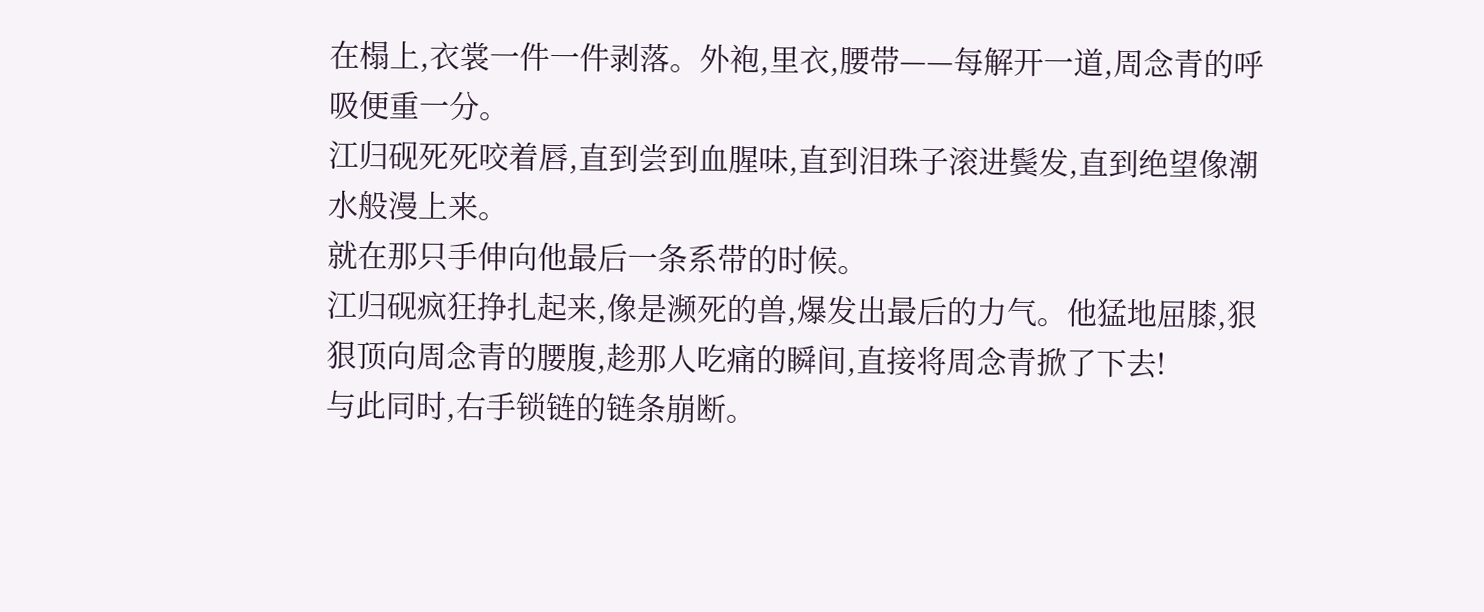在榻上,衣裳一件一件剥落。外袍,里衣,腰带——每解开一道,周念青的呼吸便重一分。
江归砚死死咬着唇,直到尝到血腥味,直到泪珠子滚进鬓发,直到绝望像潮水般漫上来。
就在那只手伸向他最后一条系带的时候。
江归砚疯狂挣扎起来,像是濒死的兽,爆发出最后的力气。他猛地屈膝,狠狠顶向周念青的腰腹,趁那人吃痛的瞬间,直接将周念青掀了下去!
与此同时,右手锁链的链条崩断。